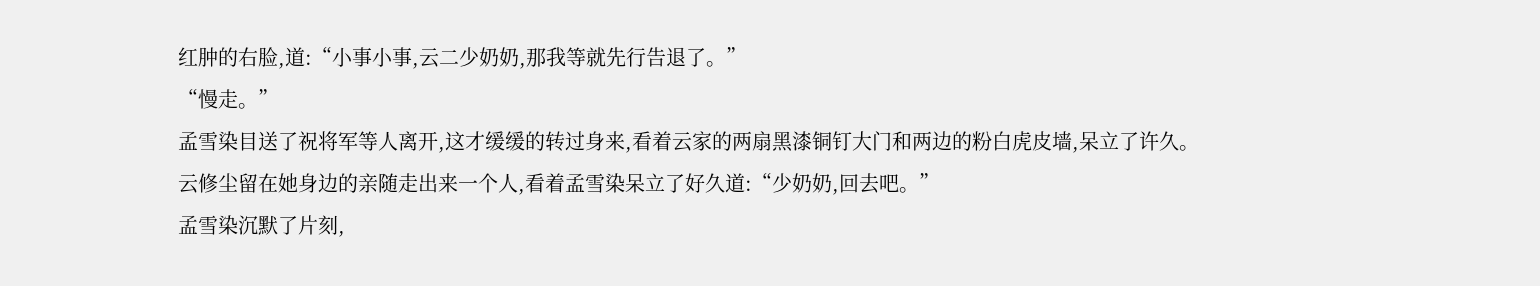红肿的右脸,道:“小事小事,云二少奶奶,那我等就先行告退了。”
“慢走。”
孟雪染目送了祝将军等人离开,这才缓缓的转过身来,看着云家的两扇黑漆铜钉大门和两边的粉白虎皮墙,呆立了许久。
云修尘留在她身边的亲随走出来一个人,看着孟雪染呆立了好久道:“少奶奶,回去吧。”
孟雪染沉默了片刻,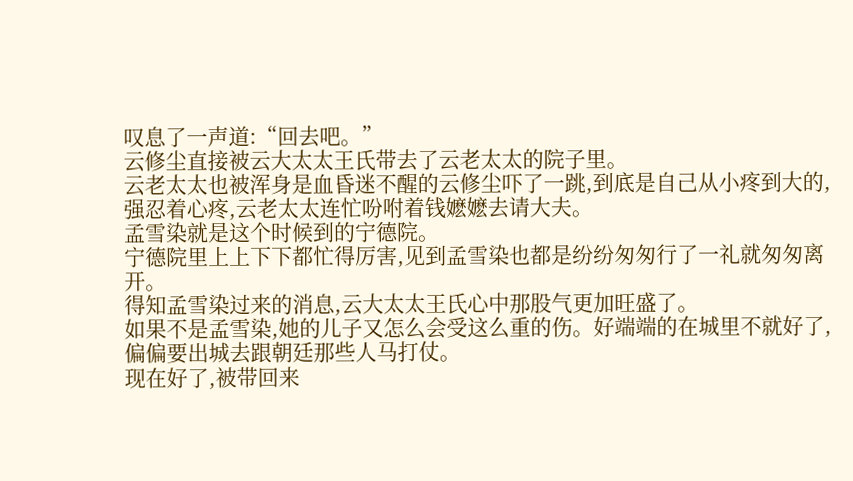叹息了一声道:“回去吧。”
云修尘直接被云大太太王氏带去了云老太太的院子里。
云老太太也被浑身是血昏迷不醒的云修尘吓了一跳,到底是自己从小疼到大的,强忍着心疼,云老太太连忙吩咐着钱嬷嬷去请大夫。
孟雪染就是这个时候到的宁德院。
宁德院里上上下下都忙得厉害,见到孟雪染也都是纷纷匆匆行了一礼就匆匆离开。
得知孟雪染过来的消息,云大太太王氏心中那股气更加旺盛了。
如果不是孟雪染,她的儿子又怎么会受这么重的伤。好端端的在城里不就好了,偏偏要出城去跟朝廷那些人马打仗。
现在好了,被带回来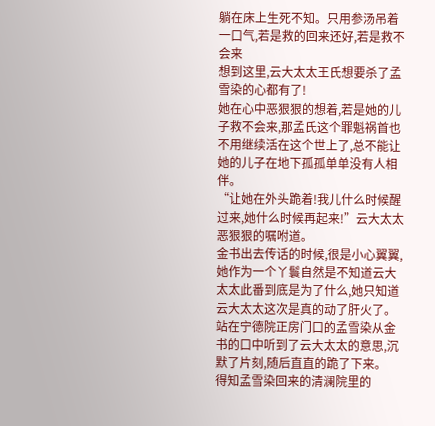躺在床上生死不知。只用参汤吊着一口气,若是救的回来还好,若是救不会来
想到这里,云大太太王氏想要杀了孟雪染的心都有了!
她在心中恶狠狠的想着,若是她的儿子救不会来,那孟氏这个罪魁祸首也不用继续活在这个世上了,总不能让她的儿子在地下孤孤单单没有人相伴。
“让她在外头跪着!我儿什么时候醒过来,她什么时候再起来!”云大太太恶狠狠的嘱咐道。
金书出去传话的时候,很是小心翼翼,她作为一个丫鬟自然是不知道云大太太此番到底是为了什么,她只知道云大太太这次是真的动了肝火了。
站在宁德院正房门口的孟雪染从金书的口中听到了云大太太的意思,沉默了片刻,随后直直的跪了下来。
得知孟雪染回来的清澜院里的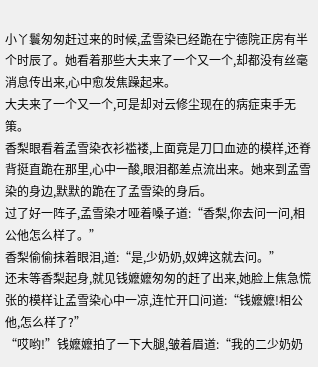小丫鬟匆匆赶过来的时候,孟雪染已经跪在宁德院正房有半个时辰了。她看着那些大夫来了一个又一个,却都没有丝毫消息传出来,心中愈发焦躁起来。
大夫来了一个又一个,可是却对云修尘现在的病症束手无策。
香梨眼看着孟雪染衣衫褴褛,上面竟是刀口血迹的模样,还脊背挺直跪在那里,心中一酸,眼泪都差点流出来。她来到孟雪染的身边,默默的跪在了孟雪染的身后。
过了好一阵子,孟雪染才哑着嗓子道:“香梨,你去问一问,相公他怎么样了。”
香梨偷偷抹着眼泪,道:“是,少奶奶,奴婢这就去问。”
还未等香梨起身,就见钱嬷嬷匆匆的赶了出来,她脸上焦急慌张的模样让孟雪染心中一凉,连忙开口问道:“钱嬷嬷!相公他,怎么样了?”
“哎哟!”钱嬷嬷拍了一下大腿,皱着眉道:“我的二少奶奶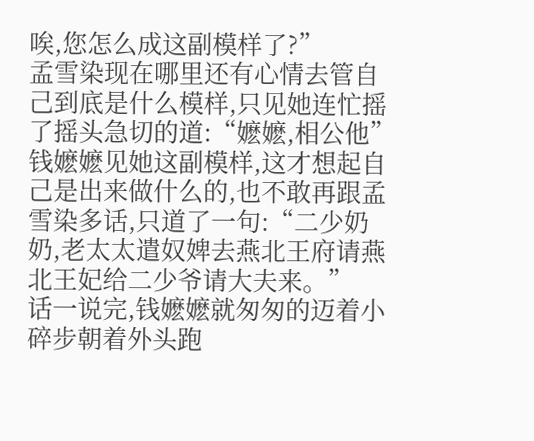唉,您怎么成这副模样了?”
孟雪染现在哪里还有心情去管自己到底是什么模样,只见她连忙摇了摇头急切的道:“嬷嬷,相公他”
钱嬷嬷见她这副模样,这才想起自己是出来做什么的,也不敢再跟孟雪染多话,只道了一句:“二少奶奶,老太太遣奴婢去燕北王府请燕北王妃给二少爷请大夫来。”
话一说完,钱嬷嬷就匆匆的迈着小碎步朝着外头跑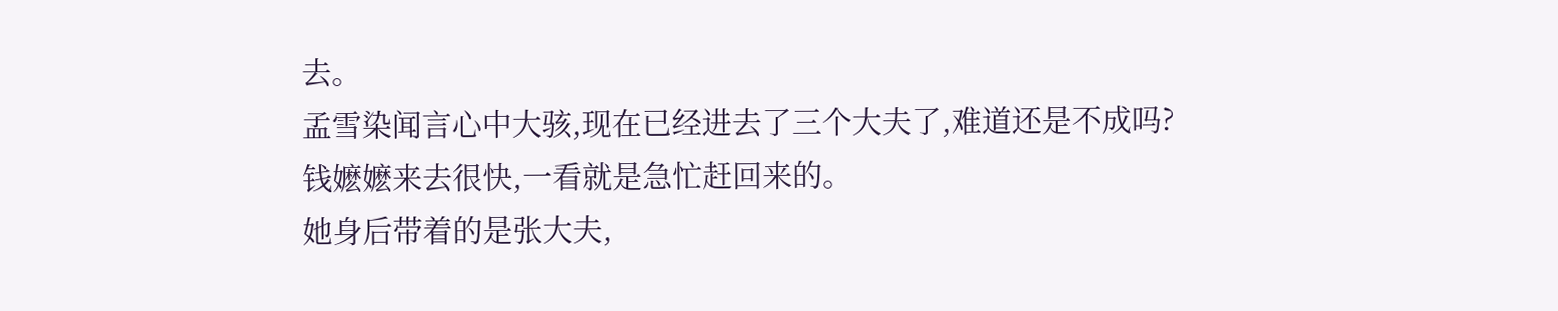去。
孟雪染闻言心中大骇,现在已经进去了三个大夫了,难道还是不成吗?
钱嬷嬷来去很快,一看就是急忙赶回来的。
她身后带着的是张大夫,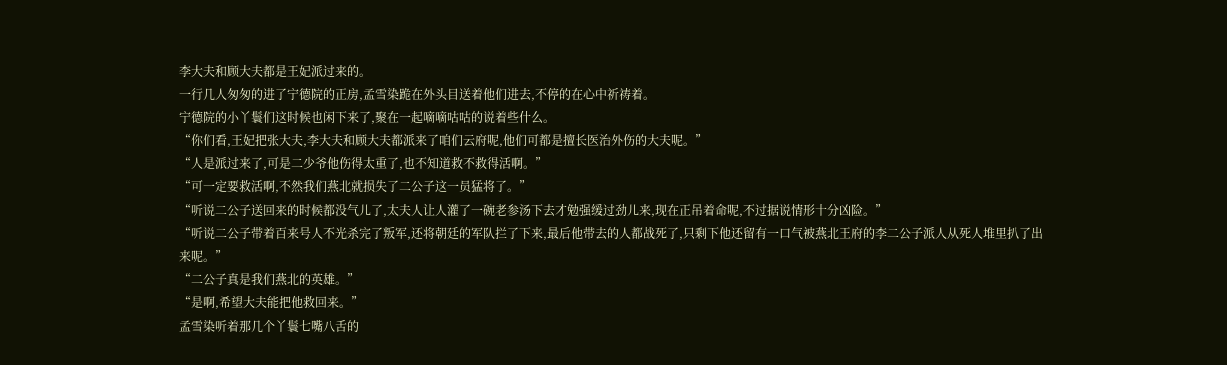李大夫和顾大夫都是王妃派过来的。
一行几人匆匆的进了宁德院的正房,孟雪染跪在外头目送着他们进去,不停的在心中祈祷着。
宁德院的小丫鬟们这时候也闲下来了,聚在一起嘀嘀咕咕的说着些什么。
“你们看,王妃把张大夫,李大夫和顾大夫都派来了咱们云府呢,他们可都是擅长医治外伤的大夫呢。”
“人是派过来了,可是二少爷他伤得太重了,也不知道救不救得活啊。”
“可一定要救活啊,不然我们燕北就损失了二公子这一员猛将了。”
“听说二公子送回来的时候都没气儿了,太夫人让人灌了一碗老参汤下去才勉强缓过劲儿来,现在正吊着命呢,不过据说情形十分凶险。”
“听说二公子带着百来号人不光杀完了叛军,还将朝廷的军队拦了下来,最后他带去的人都战死了,只剩下他还留有一口气被燕北王府的李二公子派人从死人堆里扒了出来呢。”
“二公子真是我们燕北的英雄。”
“是啊,希望大夫能把他救回来。”
孟雪染听着那几个丫鬟七嘴八舌的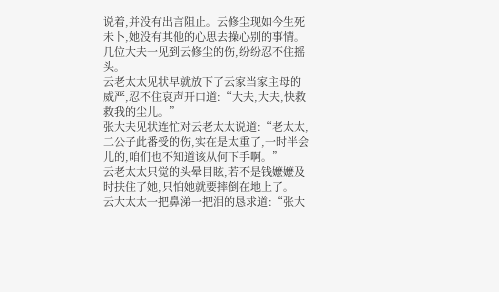说着,并没有出言阻止。云修尘现如今生死未卜,她没有其他的心思去操心别的事情。
几位大夫一见到云修尘的伤,纷纷忍不住摇头。
云老太太见状早就放下了云家当家主母的威严,忍不住哀声开口道:“大夫,大夫,快救救我的尘儿。”
张大夫见状连忙对云老太太说道:“老太太,二公子此番受的伤,实在是太重了,一时半会儿的,咱们也不知道该从何下手啊。”
云老太太只觉的头晕目眩,若不是钱嬷嬷及时扶住了她,只怕她就要摔倒在地上了。
云大太太一把鼻涕一把泪的恳求道:“张大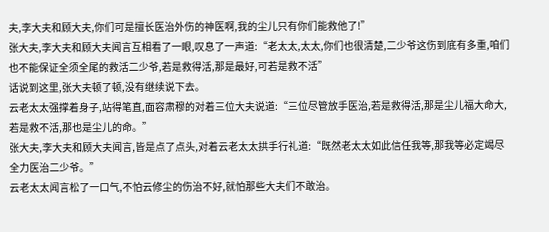夫,李大夫和顾大夫,你们可是擅长医治外伤的神医啊,我的尘儿只有你们能救他了!”
张大夫,李大夫和顾大夫闻言互相看了一眼,叹息了一声道:“老太太,太太,你们也很清楚,二少爷这伤到底有多重,咱们也不能保证全须全尾的救活二少爷,若是救得活,那是最好,可若是救不活”
话说到这里,张大夫顿了顿,没有继续说下去。
云老太太强撑着身子,站得笔直,面容肃穆的对着三位大夫说道:“三位尽管放手医治,若是救得活,那是尘儿福大命大,若是救不活,那也是尘儿的命。”
张大夫,李大夫和顾大夫闻言,皆是点了点头,对着云老太太拱手行礼道:“既然老太太如此信任我等,那我等必定竭尽全力医治二少爷。”
云老太太闻言松了一口气,不怕云修尘的伤治不好,就怕那些大夫们不敢治。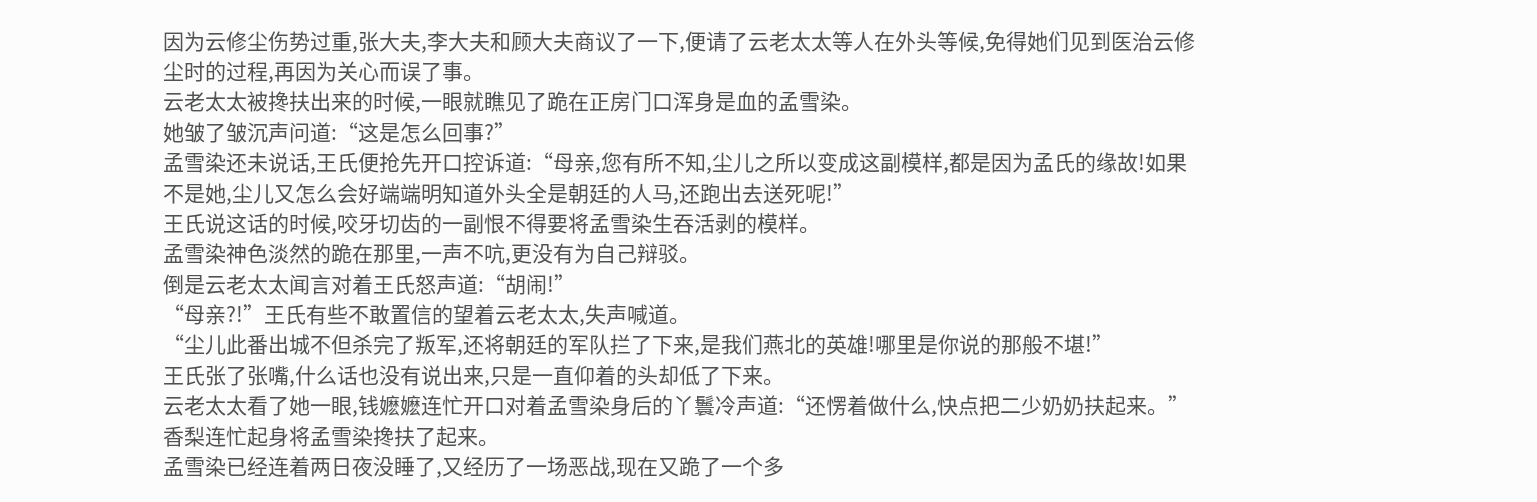因为云修尘伤势过重,张大夫,李大夫和顾大夫商议了一下,便请了云老太太等人在外头等候,免得她们见到医治云修尘时的过程,再因为关心而误了事。
云老太太被搀扶出来的时候,一眼就瞧见了跪在正房门口浑身是血的孟雪染。
她皱了皱沉声问道:“这是怎么回事?”
孟雪染还未说话,王氏便抢先开口控诉道:“母亲,您有所不知,尘儿之所以变成这副模样,都是因为孟氏的缘故!如果不是她,尘儿又怎么会好端端明知道外头全是朝廷的人马,还跑出去送死呢!”
王氏说这话的时候,咬牙切齿的一副恨不得要将孟雪染生吞活剥的模样。
孟雪染神色淡然的跪在那里,一声不吭,更没有为自己辩驳。
倒是云老太太闻言对着王氏怒声道:“胡闹!”
“母亲?!”王氏有些不敢置信的望着云老太太,失声喊道。
“尘儿此番出城不但杀完了叛军,还将朝廷的军队拦了下来,是我们燕北的英雄!哪里是你说的那般不堪!”
王氏张了张嘴,什么话也没有说出来,只是一直仰着的头却低了下来。
云老太太看了她一眼,钱嬷嬷连忙开口对着孟雪染身后的丫鬟冷声道:“还愣着做什么,快点把二少奶奶扶起来。”
香梨连忙起身将孟雪染搀扶了起来。
孟雪染已经连着两日夜没睡了,又经历了一场恶战,现在又跪了一个多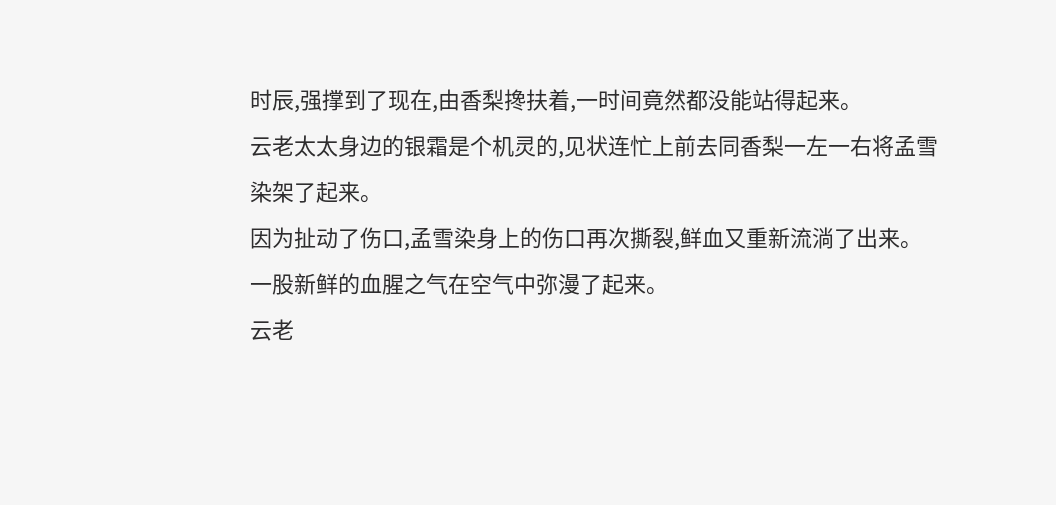时辰,强撑到了现在,由香梨搀扶着,一时间竟然都没能站得起来。
云老太太身边的银霜是个机灵的,见状连忙上前去同香梨一左一右将孟雪染架了起来。
因为扯动了伤口,孟雪染身上的伤口再次撕裂,鲜血又重新流淌了出来。
一股新鲜的血腥之气在空气中弥漫了起来。
云老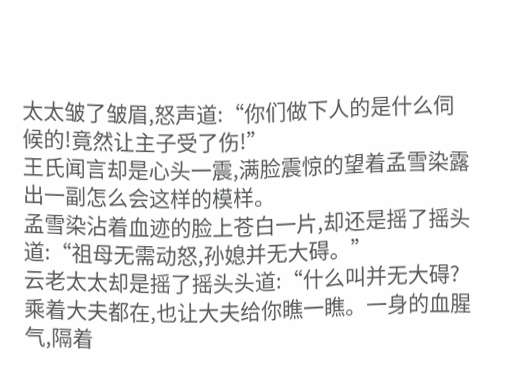太太皱了皱眉,怒声道:“你们做下人的是什么伺候的!竟然让主子受了伤!”
王氏闻言却是心头一震,满脸震惊的望着孟雪染露出一副怎么会这样的模样。
孟雪染沾着血迹的脸上苍白一片,却还是摇了摇头道:“祖母无需动怒,孙媳并无大碍。”
云老太太却是摇了摇头头道:“什么叫并无大碍?乘着大夫都在,也让大夫给你瞧一瞧。一身的血腥气,隔着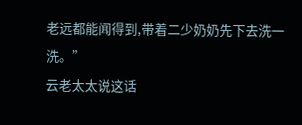老远都能闻得到,带着二少奶奶先下去洗一洗。”
云老太太说这话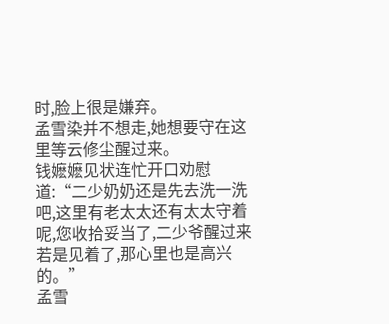时,脸上很是嫌弃。
孟雪染并不想走,她想要守在这里等云修尘醒过来。
钱嬷嬷见状连忙开口劝慰道:“二少奶奶还是先去洗一洗吧,这里有老太太还有太太守着呢,您收拾妥当了,二少爷醒过来若是见着了,那心里也是高兴的。”
孟雪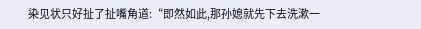染见状只好扯了扯嘴角道:“即然如此,那孙媳就先下去洗漱一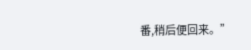番,稍后便回来。”